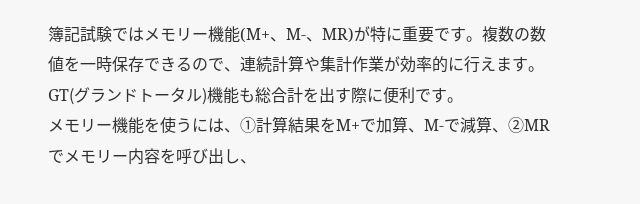簿記試験ではメモリー機能(M+、M-、MR)が特に重要です。複数の数値を一時保存できるので、連続計算や集計作業が効率的に行えます。GT(グランドトータル)機能も総合計を出す際に便利です。
メモリー機能を使うには、①計算結果をM+で加算、M-で減算、②MRでメモリー内容を呼び出し、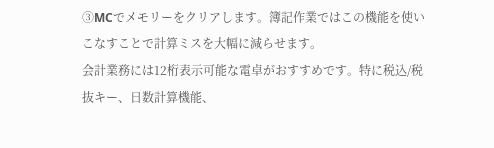③MCでメモリーをクリアします。簿記作業ではこの機能を使いこなすことで計算ミスを大幅に減らせます。
会計業務には12桁表示可能な電卓がおすすめです。特に税込/税抜キー、日数計算機能、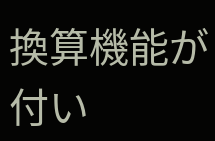換算機能が付い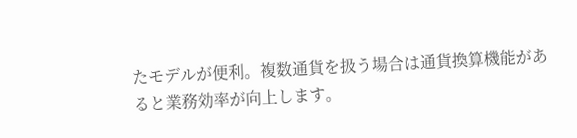たモデルが便利。複数通貨を扱う場合は通貨換算機能があると業務効率が向上します。